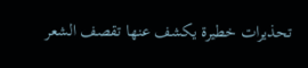تحذيرات خطيرة يكشف عنها تقصف الشعر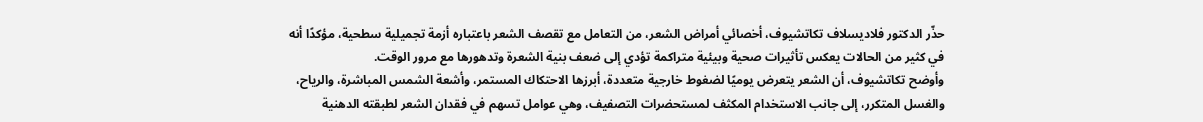حذّر الدكتور فلاديسلاف تكاتشيوف، أخصائي أمراض الشعر، من التعامل مع تقصف الشعر باعتباره أزمة تجميلية سطحية، مؤكدًا أنه في كثير من الحالات يعكس تأثيرات صحية وبيئية متراكمة تؤدي إلى ضعف بنية الشعرة وتدهورها مع مرور الوقت.
وأوضح تكاتشيوف، أن الشعر يتعرض يوميًا لضغوط خارجية متعددة، أبرزها الاحتكاك المستمر، وأشعة الشمس المباشرة، والرياح، والغسل المتكرر، إلى جانب الاستخدام المكثف لمستحضرات التصفيف، وهي عوامل تسهم في فقدان الشعر لطبقته الدهنية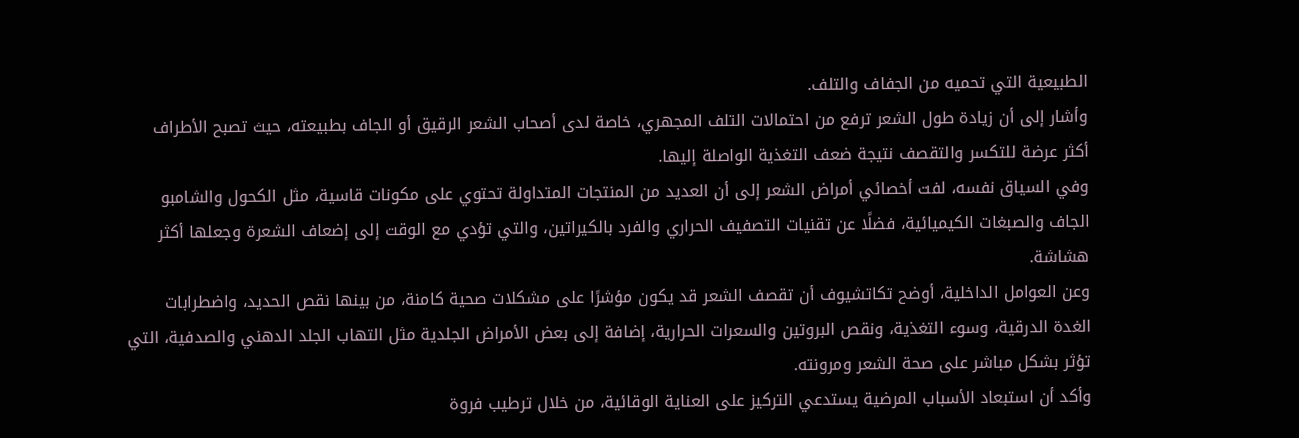الطبيعية التي تحميه من الجفاف والتلف.
وأشار إلى أن زيادة طول الشعر ترفع من احتمالات التلف المجهري، خاصة لدى أصحاب الشعر الرقيق أو الجاف بطبيعته، حيث تصبح الأطراف أكثر عرضة للتكسر والتقصف نتيجة ضعف التغذية الواصلة إليها.
وفي السياق نفسه، لفت أخصائي أمراض الشعر إلى أن العديد من المنتجات المتداولة تحتوي على مكونات قاسية، مثل الكحول والشامبو الجاف والصبغات الكيميائية، فضلًا عن تقنيات التصفيف الحراري والفرد بالكيراتين، والتي تؤدي مع الوقت إلى إضعاف الشعرة وجعلها أكثر هشاشة.
وعن العوامل الداخلية، أوضح تكاتشيوف أن تقصف الشعر قد يكون مؤشرًا على مشكلات صحية كامنة، من بينها نقص الحديد، واضطرابات الغدة الدرقية، وسوء التغذية، ونقص البروتين والسعرات الحرارية، إضافة إلى بعض الأمراض الجلدية مثل التهاب الجلد الدهني والصدفية، التي تؤثر بشكل مباشر على صحة الشعر ومرونته.
وأكد أن استبعاد الأسباب المرضية يستدعي التركيز على العناية الوقائية، من خلال ترطيب فروة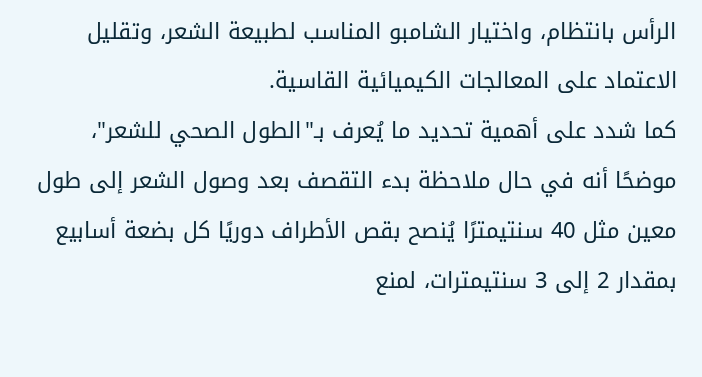الرأس بانتظام، واختيار الشامبو المناسب لطبيعة الشعر، وتقليل الاعتماد على المعالجات الكيميائية القاسية.
كما شدد على أهمية تحديد ما يُعرف بـ"الطول الصحي للشعر"، موضحًا أنه في حال ملاحظة بدء التقصف بعد وصول الشعر إلى طول معين مثل 40 سنتيمترًا يُنصح بقص الأطراف دوريًا كل بضعة أسابيع بمقدار 2 إلى 3 سنتيمترات، لمنع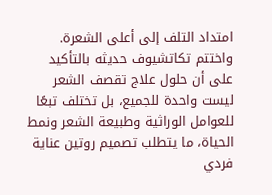امتداد التلف إلى أعلى الشعرة.
واختتم تكاتشيوف حديثه بالتأكيد على أن حلول علاج تقصف الشعر ليست واحدة للجميع، بل تختلف تبعًا للعوامل الوراثية وطبيعة الشعر ونمط الحياة، ما يتطلب تصميم روتين عناية فردي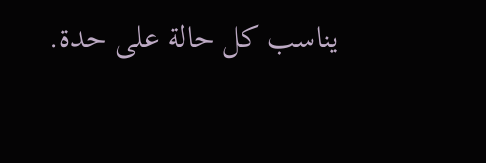يناسب كل حالة على حدة.